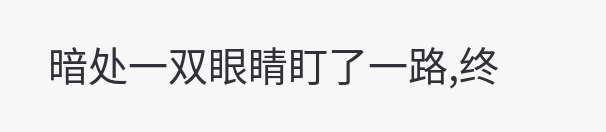暗处一双眼睛盯了一路,终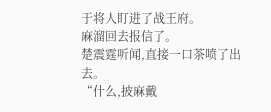于将人盯进了战王府。
麻溜回去报信了。
楚震霆听闻,直接一口茶喷了出去。
“什么,披麻戴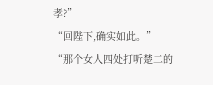孝?”
“回陛下,确实如此。”
“那个女人四处打听楚二的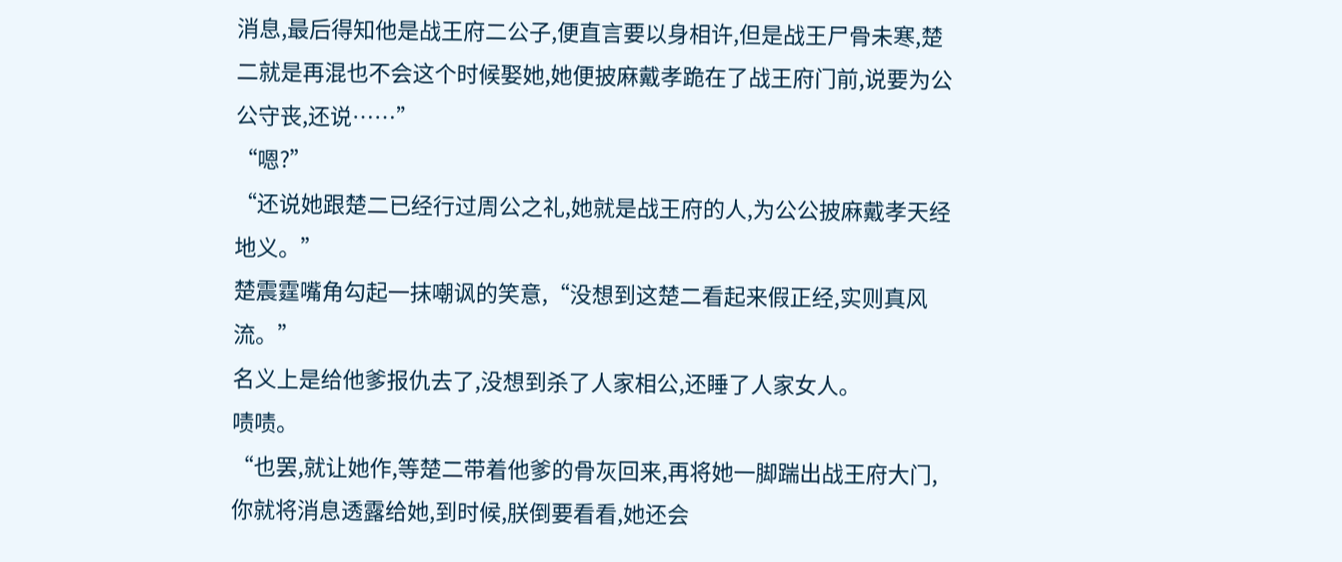消息,最后得知他是战王府二公子,便直言要以身相许,但是战王尸骨未寒,楚二就是再混也不会这个时候娶她,她便披麻戴孝跪在了战王府门前,说要为公公守丧,还说……”
“嗯?”
“还说她跟楚二已经行过周公之礼,她就是战王府的人,为公公披麻戴孝天经地义。”
楚震霆嘴角勾起一抹嘲讽的笑意,“没想到这楚二看起来假正经,实则真风流。”
名义上是给他爹报仇去了,没想到杀了人家相公,还睡了人家女人。
啧啧。
“也罢,就让她作,等楚二带着他爹的骨灰回来,再将她一脚踹出战王府大门,你就将消息透露给她,到时候,朕倒要看看,她还会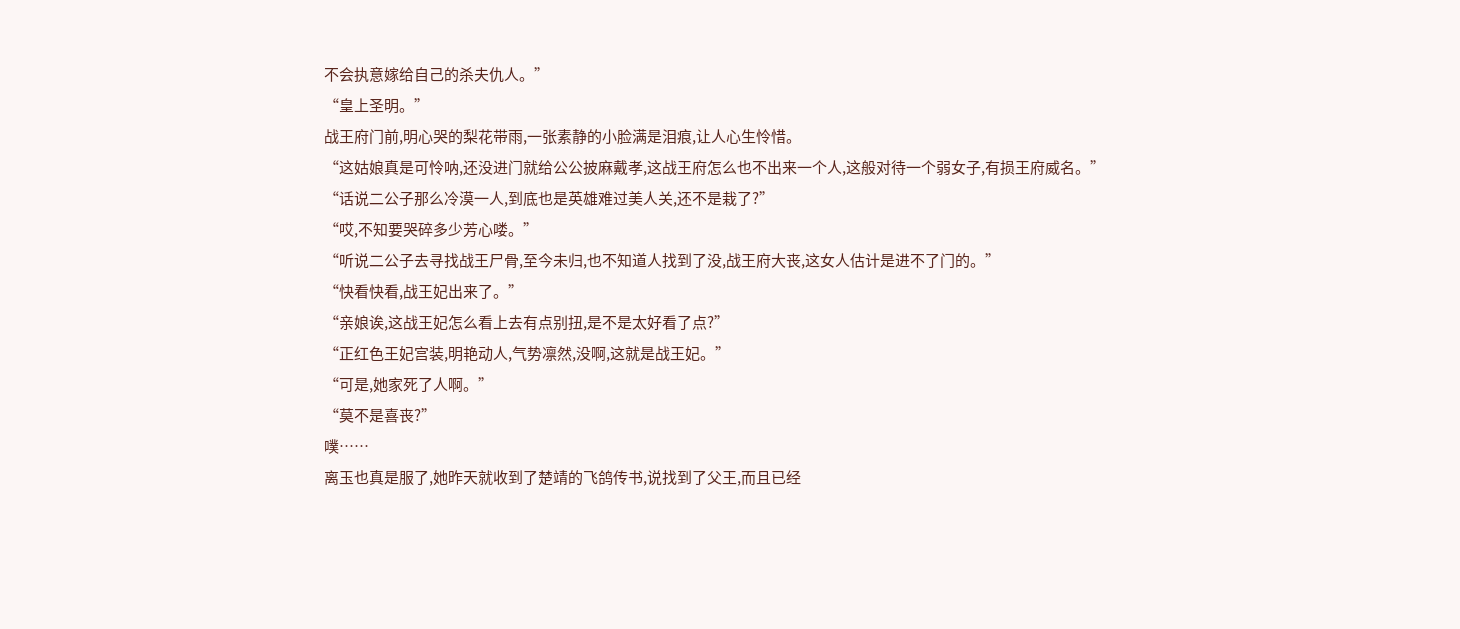不会执意嫁给自己的杀夫仇人。”
“皇上圣明。”
战王府门前,明心哭的梨花带雨,一张素静的小脸满是泪痕,让人心生怜惜。
“这姑娘真是可怜呐,还没进门就给公公披麻戴孝,这战王府怎么也不出来一个人,这般对待一个弱女子,有损王府威名。”
“话说二公子那么冷漠一人,到底也是英雄难过美人关,还不是栽了?”
“哎,不知要哭碎多少芳心喽。”
“听说二公子去寻找战王尸骨,至今未归,也不知道人找到了没,战王府大丧,这女人估计是进不了门的。”
“快看快看,战王妃出来了。”
“亲娘诶,这战王妃怎么看上去有点别扭,是不是太好看了点?”
“正红色王妃宫装,明艳动人,气势凛然,没啊,这就是战王妃。”
“可是,她家死了人啊。”
“莫不是喜丧?”
噗……
离玉也真是服了,她昨天就收到了楚靖的飞鸽传书,说找到了父王,而且已经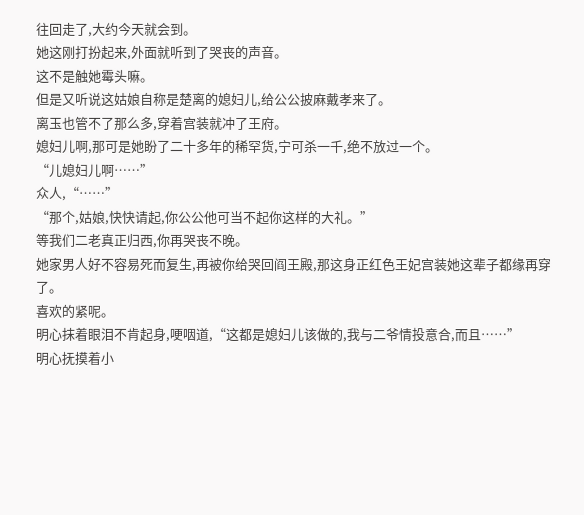往回走了,大约今天就会到。
她这刚打扮起来,外面就听到了哭丧的声音。
这不是触她霉头嘛。
但是又听说这姑娘自称是楚离的媳妇儿,给公公披麻戴孝来了。
离玉也管不了那么多,穿着宫装就冲了王府。
媳妇儿啊,那可是她盼了二十多年的稀罕货,宁可杀一千,绝不放过一个。
“儿媳妇儿啊……”
众人,“……”
“那个,姑娘,快快请起,你公公他可当不起你这样的大礼。”
等我们二老真正归西,你再哭丧不晚。
她家男人好不容易死而复生,再被你给哭回阎王殿,那这身正红色王妃宫装她这辈子都缘再穿了。
喜欢的紧呢。
明心抹着眼泪不肯起身,哽咽道,“这都是媳妇儿该做的,我与二爷情投意合,而且……”
明心抚摸着小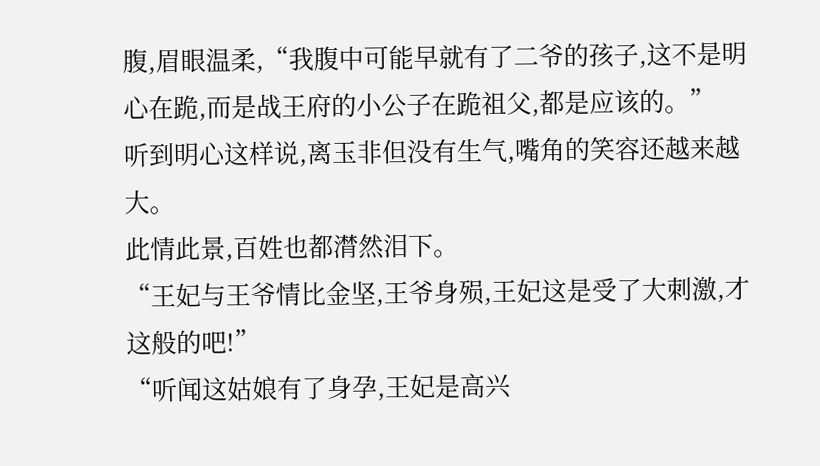腹,眉眼温柔,“我腹中可能早就有了二爷的孩子,这不是明心在跪,而是战王府的小公子在跪祖父,都是应该的。”
听到明心这样说,离玉非但没有生气,嘴角的笑容还越来越大。
此情此景,百姓也都潸然泪下。
“王妃与王爷情比金坚,王爷身殒,王妃这是受了大刺激,才这般的吧!”
“听闻这姑娘有了身孕,王妃是高兴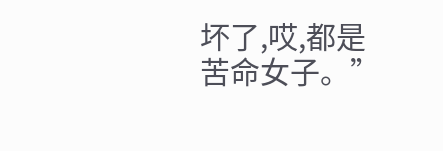坏了,哎,都是苦命女子。”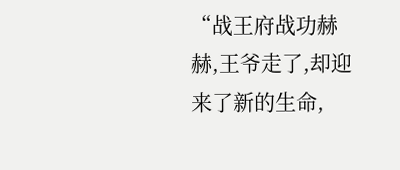“战王府战功赫赫,王爷走了,却迎来了新的生命,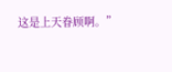这是上天眷顾啊。”